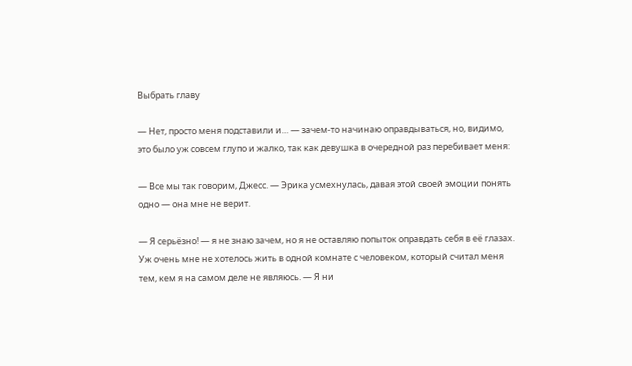Выбрать главу

— Нет, просто меня подставили и… — зачем-то начинаю оправдываться, но, видимо, это было уж совсем глупо и жалко, так как девушка в очередной раз перебивает меня:

— Все мы так говорим, Джесс. — Эрика усмехнулась, давая этой своей эмоции понять одно — она мне не верит.

— Я серьёзно! — я не знаю зачем, но я не оставляю попыток оправдать себя в её глазах. Уж очень мне не хотелось жить в одной комнате с человеком, который считал меня тем, кем я на самом деле не являюсь. — Я ни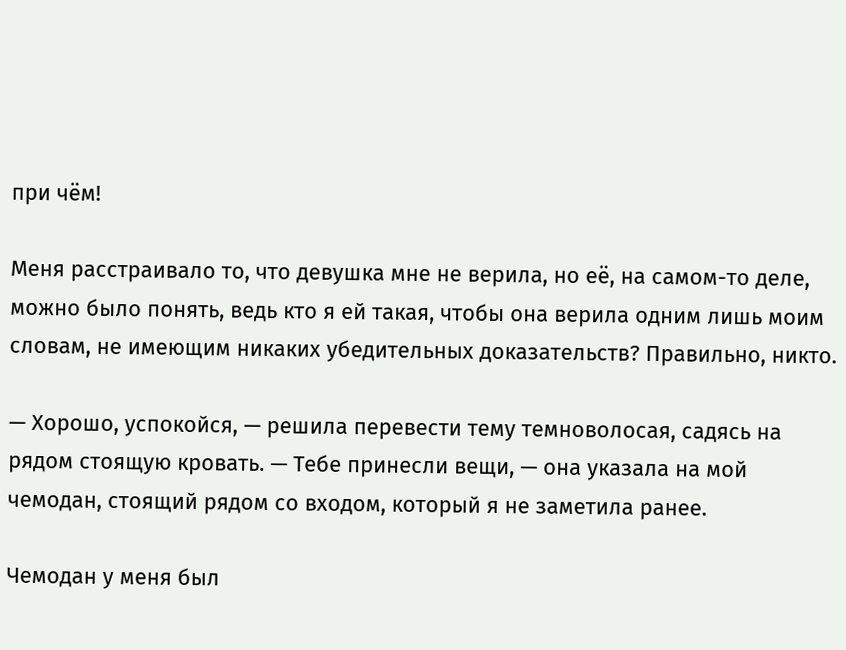при чём!

Меня расстраивало то, что девушка мне не верила, но её, на самом-то деле, можно было понять, ведь кто я ей такая, чтобы она верила одним лишь моим словам, не имеющим никаких убедительных доказательств? Правильно, никто.

— Хорошо, успокойся, — решила перевести тему темноволосая, садясь на рядом стоящую кровать. — Тебе принесли вещи, — она указала на мой чемодан, стоящий рядом со входом, который я не заметила ранее.

Чемодан у меня был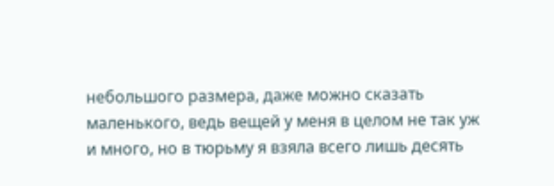небольшого размера, даже можно сказать маленького, ведь вещей у меня в целом не так уж и много, но в тюрьму я взяла всего лишь десять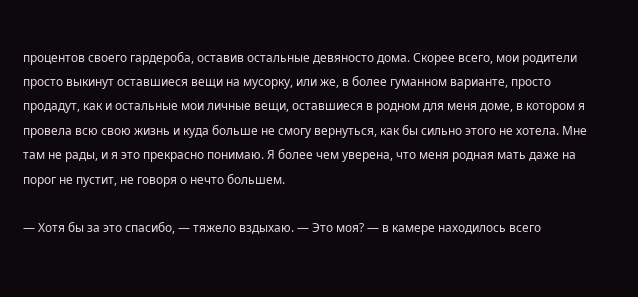процентов своего гардероба, оставив остальные девяносто дома. Скорее всего, мои родители просто выкинут оставшиеся вещи на мусорку, или же, в более гуманном варианте, просто продадут, как и остальные мои личные вещи, оставшиеся в родном для меня доме, в котором я провела всю свою жизнь и куда больше не смогу вернуться, как бы сильно этого не хотела. Мне там не рады, и я это прекрасно понимаю. Я более чем уверена, что меня родная мать даже на порог не пустит, не говоря о нечто большем.

— Хотя бы за это спасибо, — тяжело вздыхаю. — Это моя? — в камере находилось всего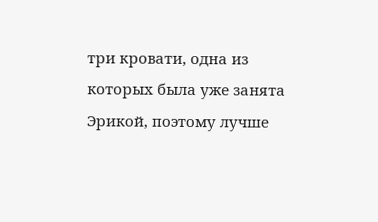три кровати, одна из которых была уже занята Эрикой, поэтому лучше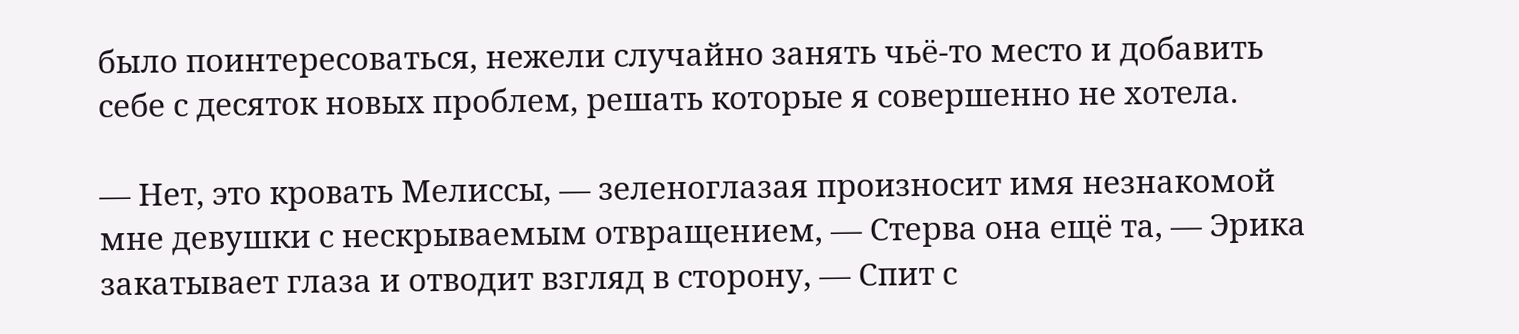было поинтересоваться, нежели случайно занять чьё-то место и добавить себе с десяток новых проблем, решать которые я совершенно не хотела.

— Нет, это кровать Мелиссы, — зеленоглазая произносит имя незнакомой мне девушки с нескрываемым отвращением, — Стерва она ещё та, — Эрика закатывает глаза и отводит взгляд в сторону, — Спит с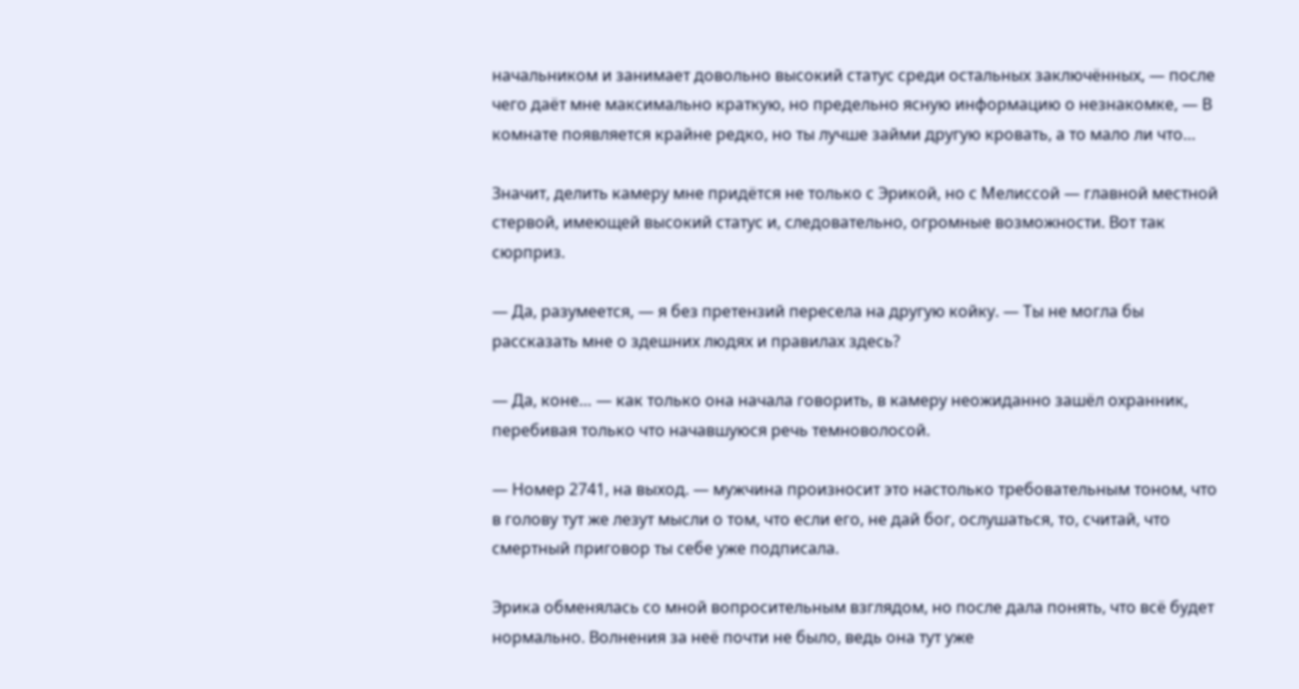начальником и занимает довольно высокий статус среди остальных заключённых, — после чего даёт мне максимально краткую, но предельно ясную информацию о незнакомке, — В комнате появляется крайне редко, но ты лучше займи другую кровать, а то мало ли что…

Значит, делить камеру мне придётся не только с Эрикой, но с Мелиссой — главной местной стервой, имеющей высокий статус и, следовательно, огромные возможности. Вот так сюрприз.

— Да, разумеется, — я без претензий пересела на другую койку. — Ты не могла бы рассказать мне о здешних людях и правилах здесь?

— Да, коне… — как только она начала говорить, в камеру неожиданно зашёл охранник, перебивая только что начавшуюся речь темноволосой.

— Номер 2741, на выход. — мужчина произносит это настолько требовательным тоном, что в голову тут же лезут мысли о том, что если его, не дай бог, ослушаться, то, считай, что смертный приговор ты себе уже подписала.

Эрика обменялась со мной вопросительным взглядом, но после дала понять, что всё будет нормально. Волнения за неё почти не было, ведь она тут уже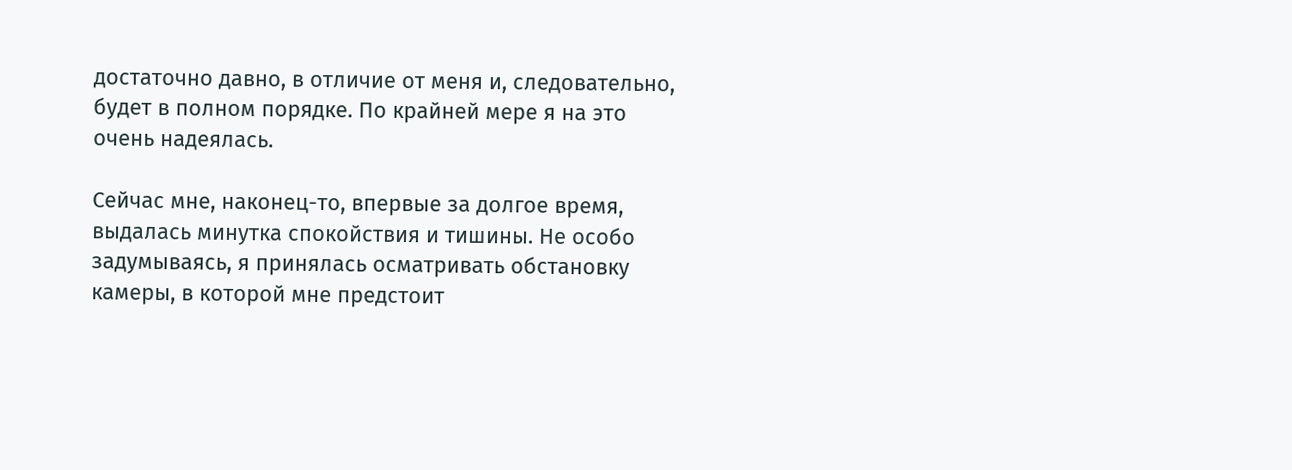достаточно давно, в отличие от меня и, следовательно, будет в полном порядке. По крайней мере я на это очень надеялась.

Сейчас мне, наконец-то, впервые за долгое время, выдалась минутка спокойствия и тишины. Не особо задумываясь, я принялась осматривать обстановку камеры, в которой мне предстоит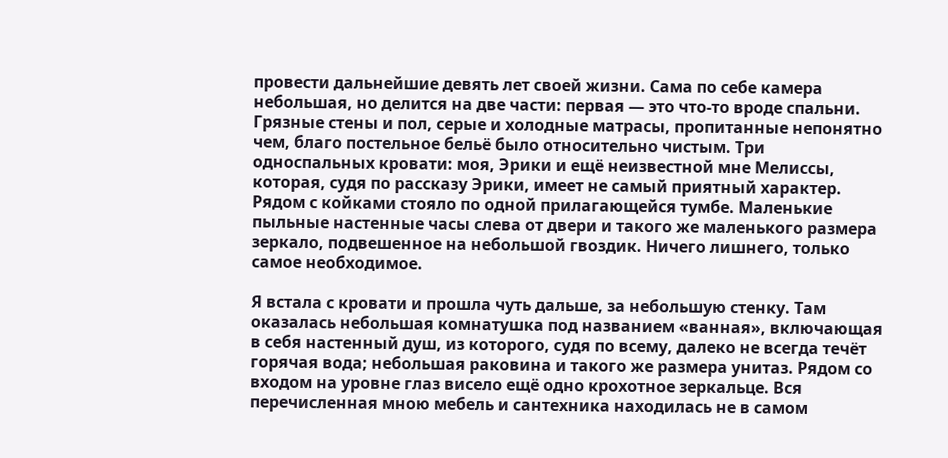провести дальнейшие девять лет своей жизни. Сама по себе камера небольшая, но делится на две части: первая — это что-то вроде спальни. Грязные стены и пол, серые и холодные матрасы, пропитанные непонятно чем, благо постельное бельё было относительно чистым. Три односпальных кровати: моя, Эрики и ещё неизвестной мне Мелиссы, которая, судя по рассказу Эрики, имеет не самый приятный характер. Рядом с койками стояло по одной прилагающейся тумбе. Маленькие пыльные настенные часы слева от двери и такого же маленького размера зеркало, подвешенное на небольшой гвоздик. Ничего лишнего, только самое необходимое.

Я встала с кровати и прошла чуть дальше, за небольшую стенку. Там оказалась небольшая комнатушка под названием «ванная», включающая в себя настенный душ, из которого, судя по всему, далеко не всегда течёт горячая вода; небольшая раковина и такого же размера унитаз. Рядом со входом на уровне глаз висело ещё одно крохотное зеркальце. Вся перечисленная мною мебель и сантехника находилась не в самом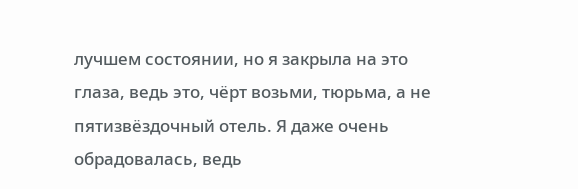лучшем состоянии, но я закрыла на это глаза, ведь это, чёрт возьми, тюрьма, а не пятизвёздочный отель. Я даже очень обрадовалась, ведь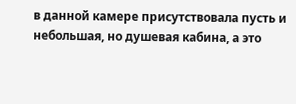в данной камере присутствовала пусть и небольшая, но душевая кабина, а это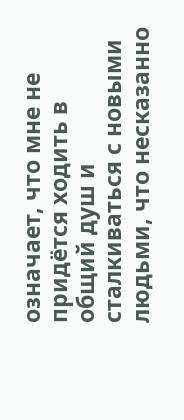означает, что мне не придётся ходить в общий душ и сталкиваться с новыми людьми, что несказанно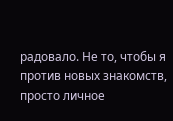радовало. Не то, чтобы я против новых знакомств, просто личное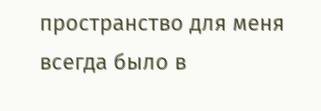пространство для меня всегда было в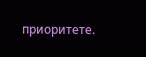приоритете.